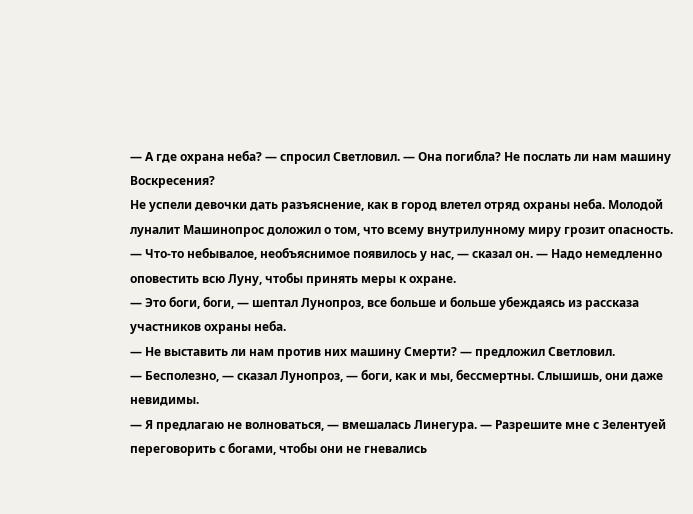— А где охрана неба? — спросил Светловил. — Она погибла? Не послать ли нам машину Воскресения?
Не успели девочки дать разъяснение, как в город влетел отряд охраны неба. Молодой луналит Машинопрос доложил о том, что всему внутрилунному миру грозит опасность.
— Что-то небывалое, необъяснимое появилось у нас, — сказал он. — Надо немедленно оповестить всю Луну, чтобы принять меры к охране.
— Это боги, боги, — шептал Лунопроз, все больше и больше убеждаясь из рассказа участников охраны неба.
— Не выставить ли нам против них машину Смерти? — предложил Светловил.
— Бесполезно, — сказал Лунопроз, — боги, как и мы, бессмертны. Слышишь, они даже невидимы.
— Я предлагаю не волноваться, — вмешалась Линегура. — Разрешите мне с Зелентуей переговорить с богами, чтобы они не гневались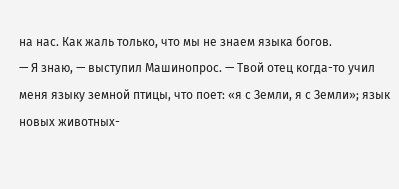на нас. Как жаль только, что мы не знаем языка богов.
— Я знаю, — выступил Машинопрос. — Твой отец когда-то учил меня языку земной птицы, что поет: «я с Земли, я с Земли»; язык новых животных-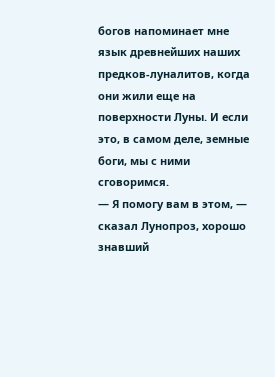богов напоминает мне язык древнейших наших предков-луналитов, когда они жили еще на поверхности Луны. И если это, в самом деле, земные боги, мы с ними сговоримся.
— Я помогу вам в этом, — сказал Лунопроз, хорошо знавший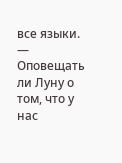все языки.
— Оповещать ли Луну о том, что у нас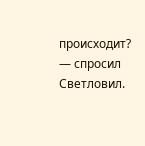происходит? — спросил Светловил.